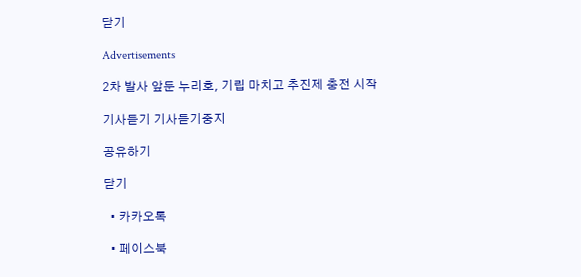닫기

Advertisements

2차 발사 앞둔 누리호, 기립 마치고 추진제 충전 시작

기사듣기 기사듣기중지

공유하기

닫기

  • 카카오톡

  • 페이스북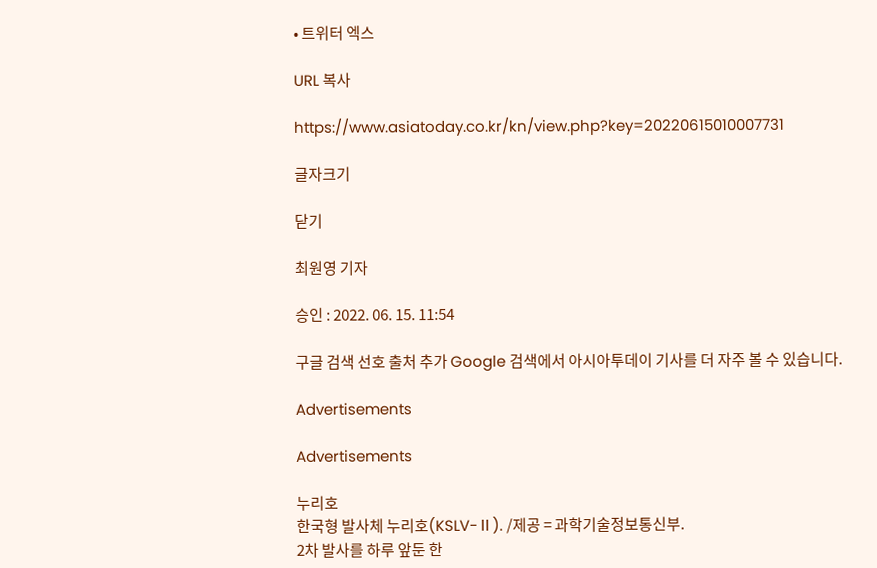• 트위터 엑스

URL 복사

https://www.asiatoday.co.kr/kn/view.php?key=20220615010007731

글자크기

닫기

최원영 기자

승인 : 2022. 06. 15. 11:54

구글 검색 선호 출처 추가 Google 검색에서 아시아투데이 기사를 더 자주 볼 수 있습니다.

Advertisements

Advertisements

누리호
한국형 발사체 누리호(KSLV-Ⅱ). /제공 = 과학기술정보통신부.
2차 발사를 하루 앞둔 한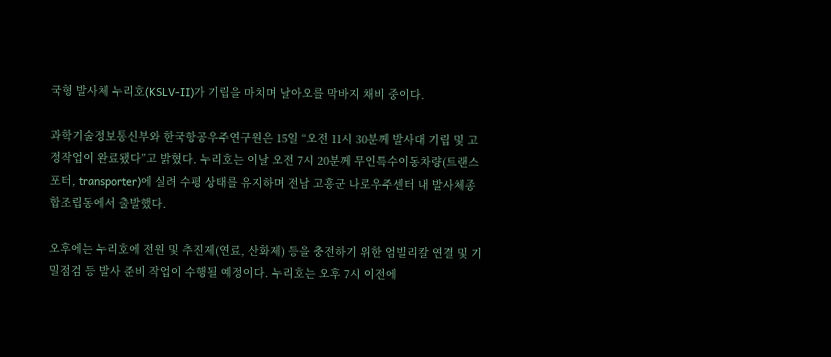국형 발사체 누리호(KSLV-Ⅱ)가 기립을 마치며 날아오를 막바지 채비 중이다.

과학기술정보통신부와 한국항공우주연구원은 15일 “오전 11시 30분께 발사대 기립 및 고정작업이 완료됐다”고 밝혔다. 누리호는 이날 오전 7시 20분께 무인특수이동차량(트랜스포터, transporter)에 실려 수평 상태를 유지하며 전남 고흥군 나로우주센터 내 발사체종합조립동에서 출발했다.

오후에는 누리호에 전원 및 추진제(연료, 산화제) 등을 충전하기 위한 엄빌리칼 연결 및 기밀점검 등 발사 준비 작업이 수행될 예정이다. 누리호는 오후 7시 이전에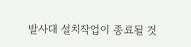발사대 설치작업이 종료될 것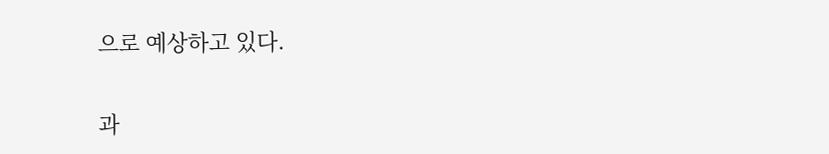으로 예상하고 있다.

과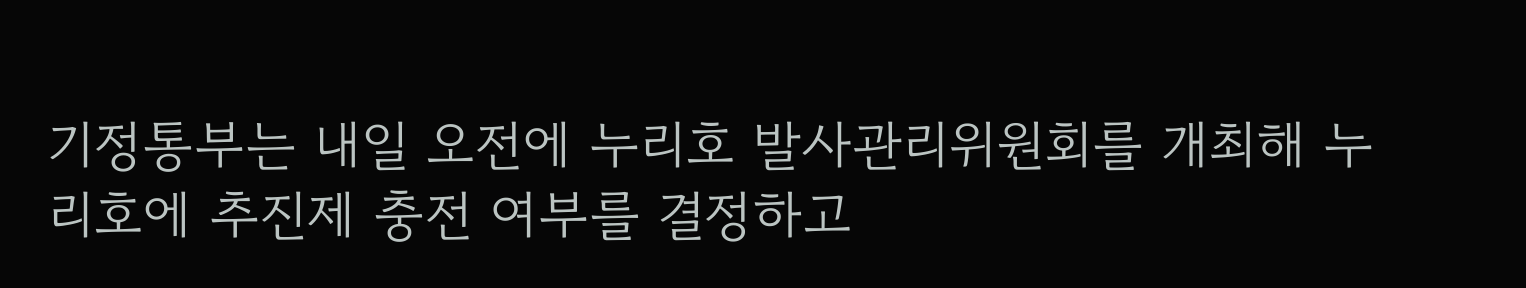기정통부는 내일 오전에 누리호 발사관리위원회를 개최해 누리호에 추진제 충전 여부를 결정하고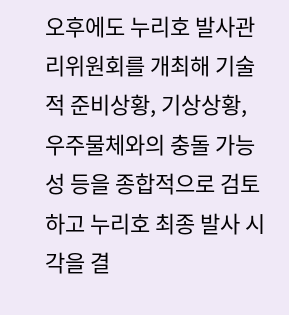오후에도 누리호 발사관리위원회를 개최해 기술적 준비상황, 기상상황, 우주물체와의 충돌 가능성 등을 종합적으로 검토하고 누리호 최종 발사 시각을 결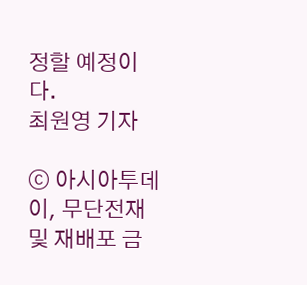정할 예정이다.
최원영 기자

ⓒ 아시아투데이, 무단전재 및 재배포 금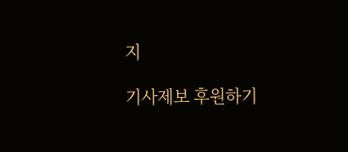지

기사제보 후원하기